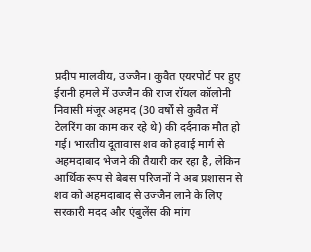प्रदीप मालवीय, उज्जैन। कुवैत एयरपोर्ट पर हुए ईरानी हमले में उज्जैन की राज रॉयल कॉलोनी निवासी मंजूर अहमद (30 वर्षों से कुवैत में टेलरिंग का काम कर रहे थे) की दर्दनाक मौत हो गई। भारतीय दूतावास शव को हवाई मार्ग से अहमदाबाद भेजने की तैयारी कर रहा है, लेकिन आर्थिक रूप से बेबस परिजनों ने अब प्रशासन से शव को अहमदाबाद से उज्जैन लाने के लिए सरकारी मदद और एंबुलेंस की मांग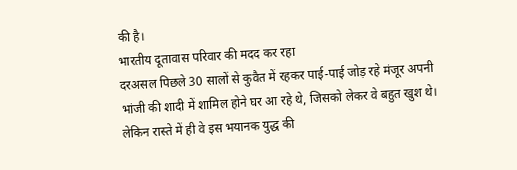की है।
भारतीय दूतावास परिवार की मदद कर रहा
दरअसल पिछले 30 सालों से कुवैत में रहकर पाई-पाई जोड़ रहे मंजूर अपनी भांजी की शादी में शामिल होने घर आ रहे थे, जिसको लेकर वे बहुत खुश थे। लेकिन रास्ते में ही वे इस भयानक युद्ध की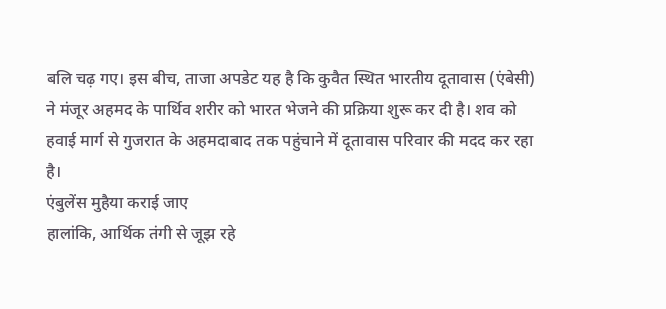बलि चढ़ गए। इस बीच, ताजा अपडेट यह है कि कुवैत स्थित भारतीय दूतावास (एंबेसी) ने मंजूर अहमद के पार्थिव शरीर को भारत भेजने की प्रक्रिया शुरू कर दी है। शव को हवाई मार्ग से गुजरात के अहमदाबाद तक पहुंचाने में दूतावास परिवार की मदद कर रहा है।
एंबुलेंस मुहैया कराई जाए
हालांकि, आर्थिक तंगी से जूझ रहे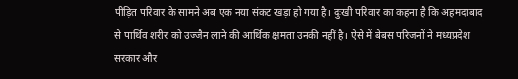पीड़ित परिवार के सामने अब एक नया संकट खड़ा हो गया है। दुःखी परिवार का कहना है कि अहमदाबाद से पार्थिव शरीर को उज्जैन लाने की आर्थिक क्षमता उनकी नहीं है। ऐसे में बेबस परिजनों ने मध्यप्रदेश सरकार और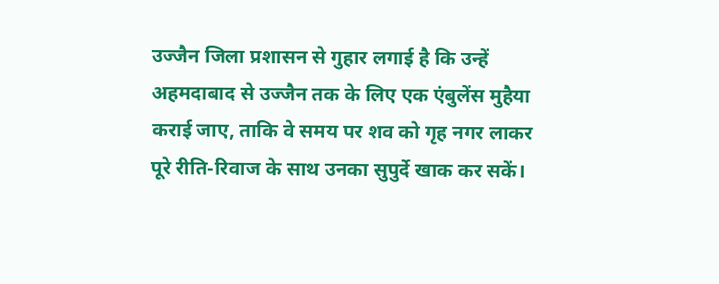उज्जैन जिला प्रशासन से गुहार लगाई है कि उन्हें अहमदाबाद से उज्जैन तक के लिए एक एंबुलेंस मुहैया कराई जाए, ताकि वे समय पर शव को गृह नगर लाकर पूरे रीति-रिवाज के साथ उनका सुपुर्दे खाक कर सकें।